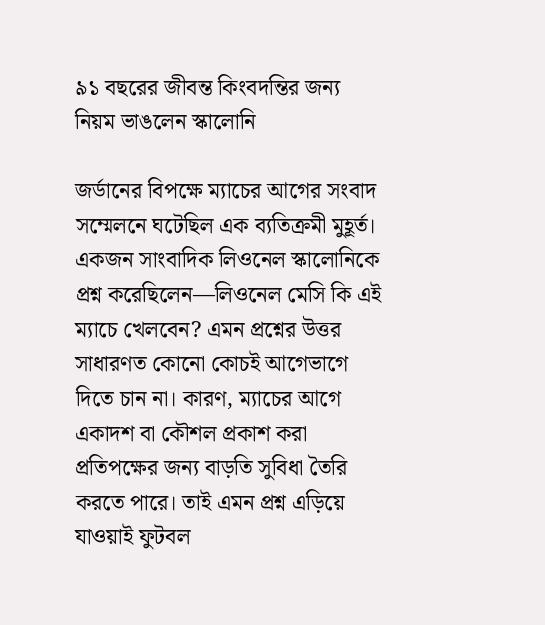৯১ বছরের জীবন্ত কিংবদন্তির জন্য নিয়ম ভাঙলেন স্কালোনি

জর্ডানের বিপক্ষে ম্যাচের আগের সংবাদ সম্মেলনে ঘটেছিল এক ব্যতিক্রমী মুহূর্ত। একজন সাংবাদিক লিওনেল স্কালোনিকে প্রশ্ন করেছিলেন—লিওনেল মেসি কি এই ম্যাচে খেলবেন? এমন প্রশ্নের উত্তর সাধারণত কোনো কোচই আগেভাগে দিতে চান না। কারণ, ম্যাচের আগে একাদশ বা কৌশল প্রকাশ করা প্রতিপক্ষের জন্য বাড়তি সুবিধা তৈরি করতে পারে। তাই এমন প্রশ্ন এড়িয়ে যাওয়াই ফুটবল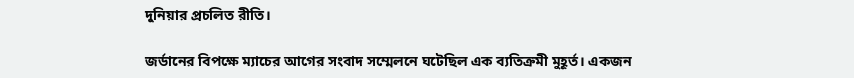দুনিয়ার প্রচলিত রীতি।

জর্ডানের বিপক্ষে ম্যাচের আগের সংবাদ সম্মেলনে ঘটেছিল এক ব্যতিক্রমী মুহূর্ত। একজন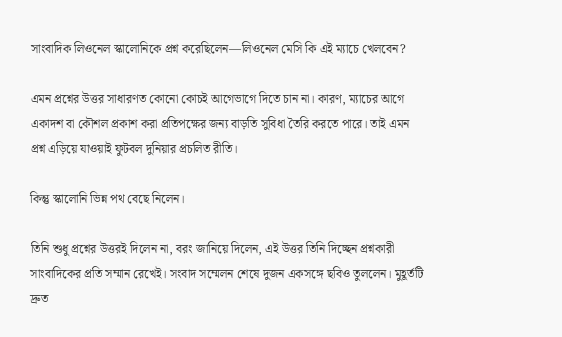সাংবাদিক লিওনেল স্কালোনিকে প্রশ্ন করেছিলেন—লিওনেল মেসি কি এই ম্যাচে খেলবেন?

এমন প্রশ্নের উত্তর সাধারণত কোনো কোচই আগেভাগে দিতে চান না। কারণ, ম্যাচের আগে একাদশ বা কৌশল প্রকাশ করা প্রতিপক্ষের জন্য বাড়তি সুবিধা তৈরি করতে পারে। তাই এমন প্রশ্ন এড়িয়ে যাওয়াই ফুটবল দুনিয়ার প্রচলিত রীতি।

কিন্তু স্কালোনি ভিন্ন পথ বেছে নিলেন।

তিনি শুধু প্রশ্নের উত্তরই দিলেন না, বরং জানিয়ে দিলেন, এই উত্তর তিনি দিচ্ছেন প্রশ্নকারী সাংবাদিকের প্রতি সম্মান রেখেই। সংবাদ সম্মেলন শেষে দুজন একসঙ্গে ছবিও তুললেন। মুহূর্তটি দ্রুত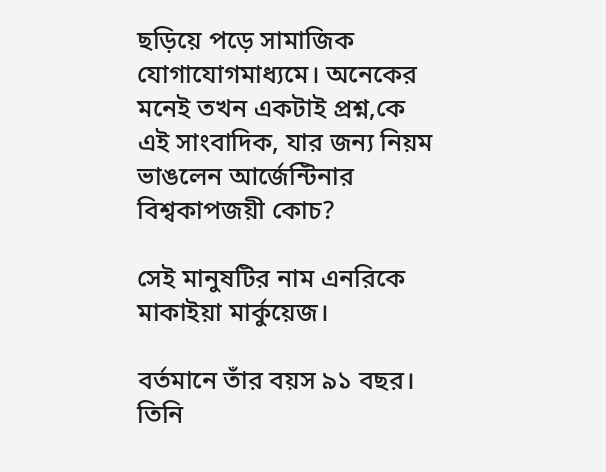ছড়িয়ে পড়ে সামাজিক যোগাযোগমাধ্যমে। অনেকের মনেই তখন একটাই প্রশ্ন,কে এই সাংবাদিক, যার জন্য নিয়ম ভাঙলেন আর্জেন্টিনার বিশ্বকাপজয়ী কোচ?

সেই মানুষটির নাম এনরিকে মাকাইয়া মার্কুয়েজ।

বর্তমানে তাঁর বয়স ৯১ বছর। তিনি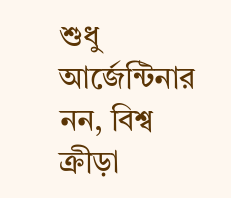শুধু আর্জেন্টিনার নন, বিশ্ব ক্রীড়া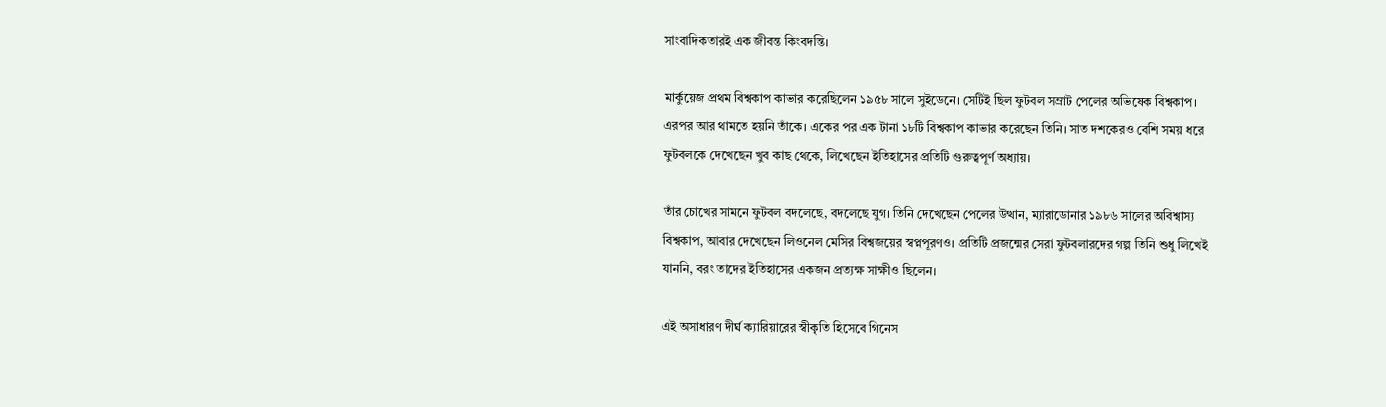সাংবাদিকতারই এক জীবন্ত কিংবদন্তি।

মার্কুয়েজ প্রথম বিশ্বকাপ কাভার করেছিলেন ১৯৫৮ সালে সুইডেনে। সেটিই ছিল ফুটবল সম্রাট পেলের অভিষেক বিশ্বকাপ। এরপর আর থামতে হয়নি তাঁকে। একের পর এক টানা ১৮টি বিশ্বকাপ কাভার করেছেন তিনি। সাত দশকেরও বেশি সময় ধরে ফুটবলকে দেখেছেন খুব কাছ থেকে, লিখেছেন ইতিহাসের প্রতিটি গুরুত্বপূর্ণ অধ্যায়।

তাঁর চোখের সামনে ফুটবল বদলেছে, বদলেছে যুগ। তিনি দেখেছেন পেলের উত্থান, ম্যারাডোনার ১৯৮৬ সালের অবিশ্বাস্য বিশ্বকাপ, আবার দেখেছেন লিওনেল মেসির বিশ্বজয়ের স্বপ্নপূরণও। প্রতিটি প্রজন্মের সেরা ফুটবলারদের গল্প তিনি শুধু লিখেই যাননি, বরং তাদের ইতিহাসের একজন প্রত্যক্ষ সাক্ষীও ছিলেন।

এই অসাধারণ দীর্ঘ ক্যারিয়ারের স্বীকৃতি হিসেবে গিনেস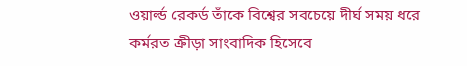ওয়ার্ল্ড রেকর্ড তাঁকে বিশ্বের সবচেয়ে দীর্ঘ সময় ধরে কর্মরত ক্রীড়া সাংবাদিক হিসেবে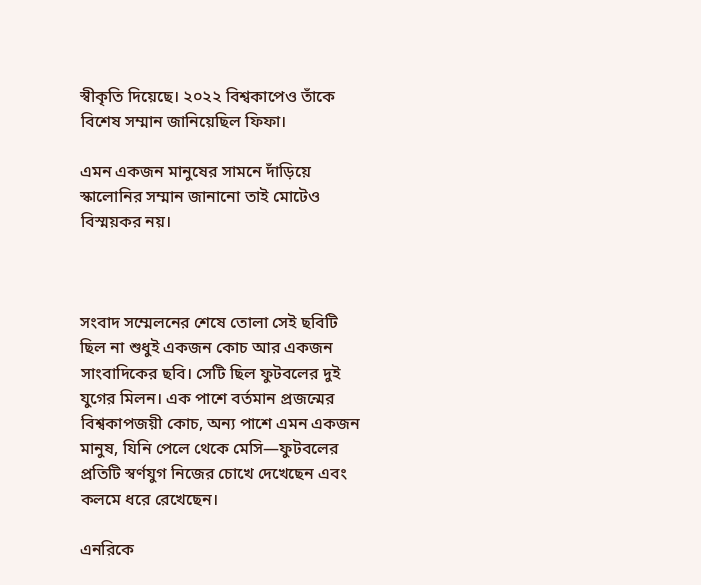স্বীকৃতি দিয়েছে। ২০২২ বিশ্বকাপেও তাঁকে বিশেষ সম্মান জানিয়েছিল ফিফা।

এমন একজন মানুষের সামনে দাঁড়িয়ে স্কালোনির সম্মান জানানো তাই মোটেও বিস্ময়কর নয়।



সংবাদ সম্মেলনের শেষে তোলা সেই ছবিটি ছিল না শুধুই একজন কোচ আর একজন সাংবাদিকের ছবি। সেটি ছিল ফুটবলের দুই যুগের মিলন। এক পাশে বর্তমান প্রজন্মের বিশ্বকাপজয়ী কোচ, অন্য পাশে এমন একজন মানুষ, যিনি পেলে থেকে মেসি—ফুটবলের প্রতিটি স্বর্ণযুগ নিজের চোখে দেখেছেন এবং কলমে ধরে রেখেছেন।

এনরিকে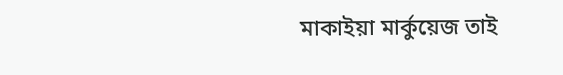মাকাইয়া মার্কুয়েজ তাই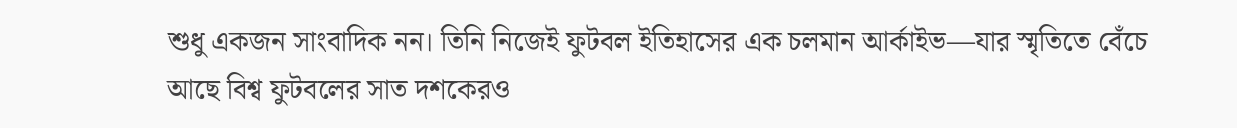শুধু একজন সাংবাদিক নন। তিনি নিজেই ফুটবল ইতিহাসের এক চলমান আর্কাইভ—যার স্মৃতিতে বেঁচে আছে বিশ্ব ফুটবলের সাত দশকেরও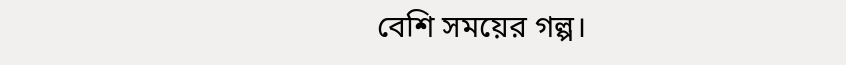বেশি সময়ের গল্প।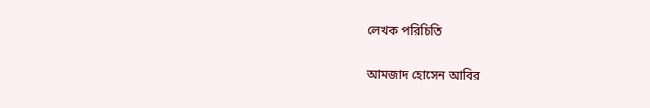লেখক পরিচিতি

আমজাদ হোসেন আবির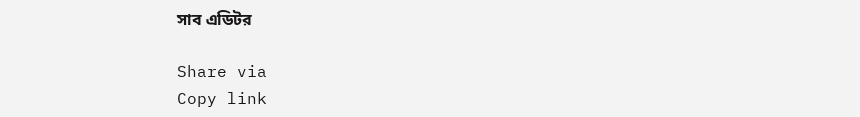সাব এডিটর

Share via
Copy link